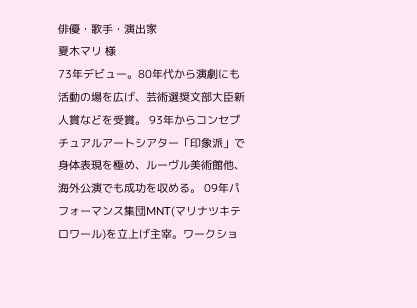俳優・歌手・演出家
夏木マリ 様
73年デビュー。80年代から演劇にも活動の場を広げ、芸術選奨文部大臣新人賞などを受賞。 93年からコンセプチュアルアートシアター「印象派」で身体表現を極め、ルーヴル美術館他、海外公演でも成功を収める。 09年パフォーマンス集団MNT(マリナツキテロワール)を立上げ主宰。ワークショ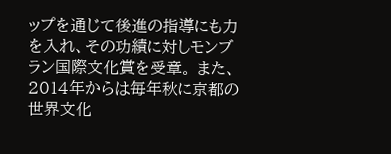ップを通じて後進の指導にも力を入れ、その功績に対しモンブラン国際文化賞を受章。 また、2014年からは毎年秋に京都の世界文化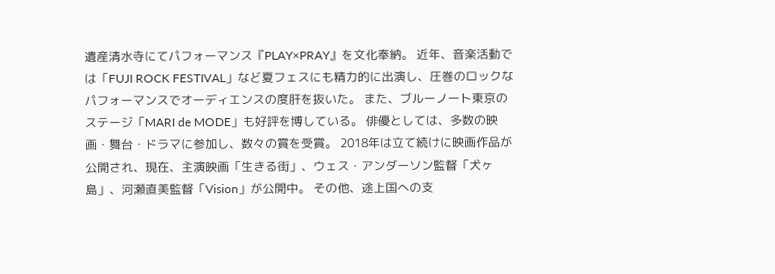遺産清水寺にてパフォーマンス『PLAY×PRAY』を文化奉納。 近年、音楽活動では「FUJI ROCK FESTIVAL」など夏フェスにも精力的に出演し、圧巻のロックなパフォーマンスでオーディエンスの度肝を抜いた。 また、ブルーノート東京のステージ「MARI de MODE」も好評を博している。 俳優としては、多数の映画・舞台・ドラマに参加し、数々の賞を受賞。 2018年は立て続けに映画作品が公開され、現在、主演映画「生きる街」、ウェス・アンダーソン監督「犬ヶ島」、河瀬直美監督「Vision」が公開中。 その他、途上国への支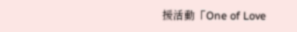援活動「One of Love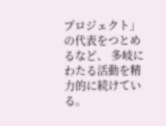プロジェクト」の代表をつとめるなど、 多岐にわたる活動を精力的に続けている。